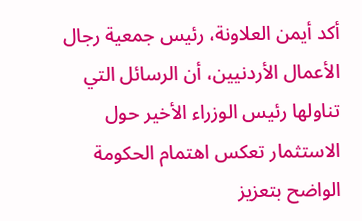أكد أيمن العلاونة، رئيس جمعية رجال الأعمال الأردنيين، أن الرسائل التي تناولها رئيس الوزراء الأخير حول الاستثمار تعكس اهتمام الحكومة الواضح بتعزيز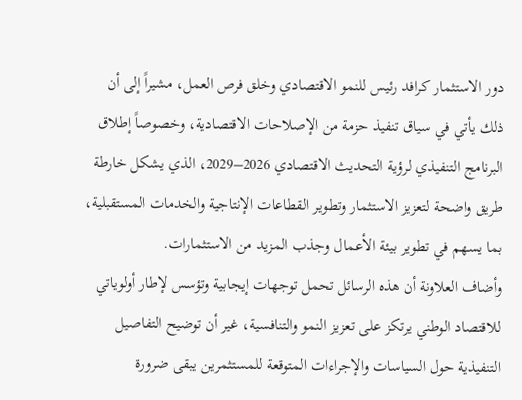دور الاستثمار كرافد رئيس للنمو الاقتصادي وخلق فرص العمل، مشيراً إلى أن ذلك يأتي في سياق تنفيذ حزمة من الإصلاحات الاقتصادية، وخصوصاً إطلاق البرنامج التنفيذي لرؤية التحديث الاقتصادي 2026–2029، الذي يشكل خارطة طريق واضحة لتعزيز الاستثمار وتطوير القطاعات الإنتاجية والخدمات المستقبلية، بما يسهم في تطوير بيئة الأعمال وجذب المزيد من الاستثمارات.
وأضاف العلاونة أن هذه الرسائل تحمل توجهات إيجابية وتؤسس لإطار أولوياتي للاقتصاد الوطني يرتكز على تعزيز النمو والتنافسية، غير أن توضيح التفاصيل التنفيذية حول السياسات والإجراءات المتوقعة للمستثمرين يبقى ضرورة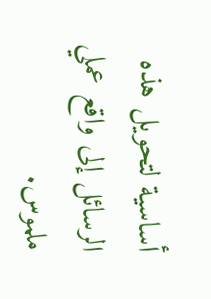أساسية لتحويل هذه الرسائل إلى واقع عملي ملموس.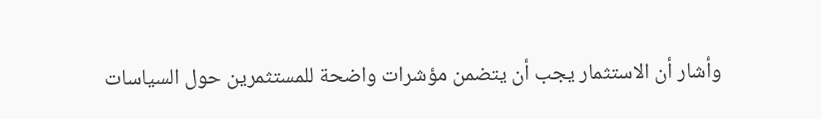وأشار أن الاستثمار يجب أن يتضمن مؤشرات واضحة للمستثمرين حول السياسات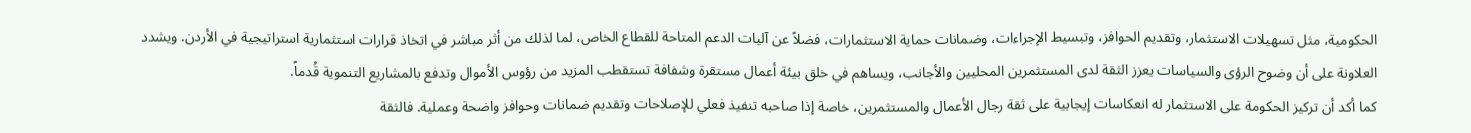الحكومية، مثل تسهيلات الاستثمار، وتقديم الحوافز، وتبسيط الإجراءات، وضمانات حماية الاستثمارات، فضلاً عن آليات الدعم المتاحة للقطاع الخاص، لما لذلك من أثر مباشر في اتخاذ قرارات استثمارية استراتيجية في الأردن. ويشدد العلاونة على أن وضوح الرؤى والسياسات يعزز الثقة لدى المستثمرين المحليين والأجانب، ويساهم في خلق بيئة أعمال مستقرة وشفافة تستقطب المزيد من رؤوس الأموال وتدفع بالمشاريع التنموية قُدماً.
كما أكد أن تركيز الحكومة على الاستثمار له انعكاسات إيجابية على ثقة رجال الأعمال والمستثمرين، خاصة إذا صاحبه تنفيذ فعلي للإصلاحات وتقديم ضمانات وحوافز واضحة وعملية. فالثقة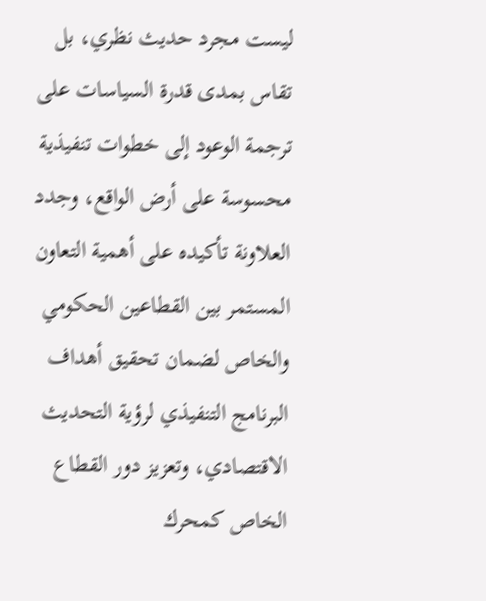ليست مجرد حديث نظري، بل تقاس بمدى قدرة السياسات على ترجمة الوعود إلى خطوات تنفيذية محسوسة على أرض الواقع، وجدد العلاونة تأكيده على أهمية التعاون المستمر بين القطاعين الحكومي والخاص لضمان تحقيق أهداف البرنامج التنفيذي لرؤية التحديث الاقتصادي، وتعزيز دور القطاع الخاص كمحرك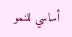أساسي للنمو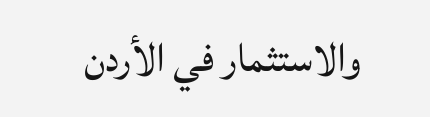والاستثمار في الأردن